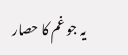یہ جو غم کا حصار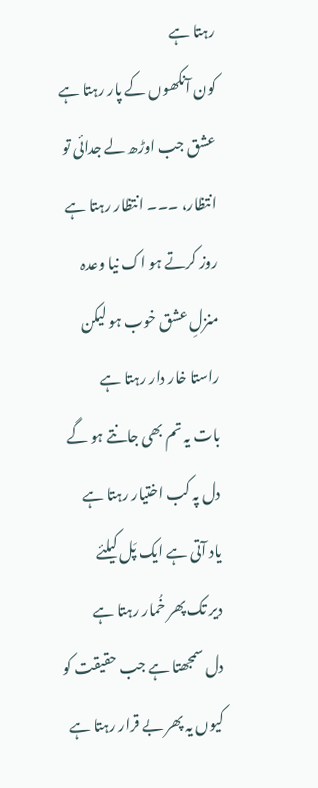رہتا ہے
کون آنکھوں کے پار رہتا ہے
عشق جب اوڑھ لے جدائی تو
انتظار، ۔۔۔ انتظار رہتا ہے
روز کرتے ہو اک نیا وعدہ
منزلِ عشق خوب ہو لیکن
راستا خار دار رہتا ہے
بات یہ تم بھی جانتے ہو گے
دل پہ کب اختیار رہتا ہے
یاد آتی ہے ایک پَل کیلئے
دیر تک پھر خُمار رہتا ہے
دل سمجھتا ہے جب حقیقت کو
کیوں یہ پھر بے قرار رہتا ہے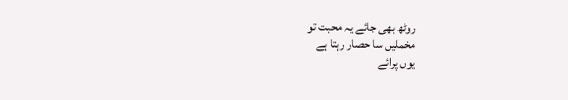روٹھ بھی جائے یہ محبت تو
مخملیں سا حصار رہتا ہے
یوں پرائے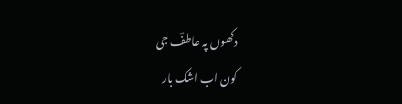دکھوں پہ عاطفؔ جی
کون اب اشک بار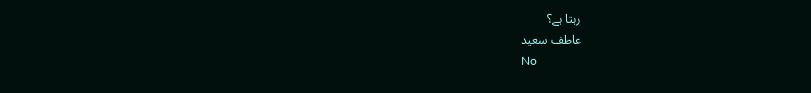رہتا ہے؟
عاطف سعید
No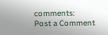comments:
Post a Comment